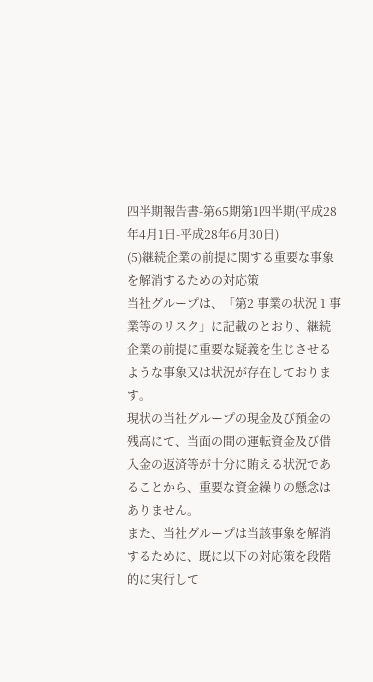四半期報告書-第65期第1四半期(平成28年4月1日-平成28年6月30日)
(5)継続企業の前提に関する重要な事象を解消するための対応策
当社グループは、「第2 事業の状況 1 事業等のリスク」に記載のとおり、継続企業の前提に重要な疑義を生じさせるような事象又は状況が存在しております。
現状の当社グループの現金及び預金の残高にて、当面の間の運転資金及び借入金の返済等が十分に賄える状況であることから、重要な資金繰りの懸念はありません。
また、当社グループは当該事象を解消するために、既に以下の対応策を段階的に実行して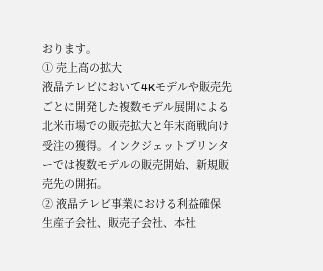おります。
① 売上高の拡大
液晶テレビにおいて4Kモデルや販売先ごとに開発した複数モデル展開による北米市場での販売拡大と年末商戦向け受注の獲得。インクジェットプリンターでは複数モデルの販売開始、新規販売先の開拓。
② 液晶テレビ事業における利益確保
生産子会社、販売子会社、本社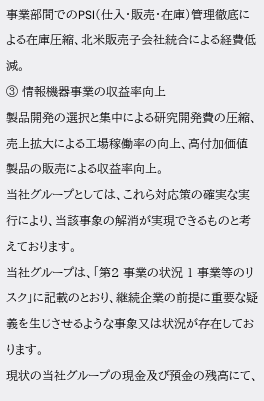事業部間でのPSI(仕入・販売・在庫)管理徹底による在庫圧縮、北米販売子会社統合による経費低減。
③ 情報機器事業の収益率向上
製品開発の選択と集中による研究開発費の圧縮、売上拡大による工場稼働率の向上、高付加価値製品の販売による収益率向上。
当社グループとしては、これら対応策の確実な実行により、当該事象の解消が実現できるものと考えております。
当社グループは、「第2 事業の状況 1 事業等のリスク」に記載のとおり、継続企業の前提に重要な疑義を生じさせるような事象又は状況が存在しております。
現状の当社グループの現金及び預金の残高にて、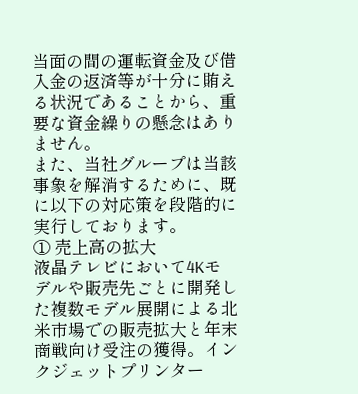当面の間の運転資金及び借入金の返済等が十分に賄える状況であることから、重要な資金繰りの懸念はありません。
また、当社グループは当該事象を解消するために、既に以下の対応策を段階的に実行しております。
① 売上高の拡大
液晶テレビにおいて4Kモデルや販売先ごとに開発した複数モデル展開による北米市場での販売拡大と年末商戦向け受注の獲得。インクジェットプリンター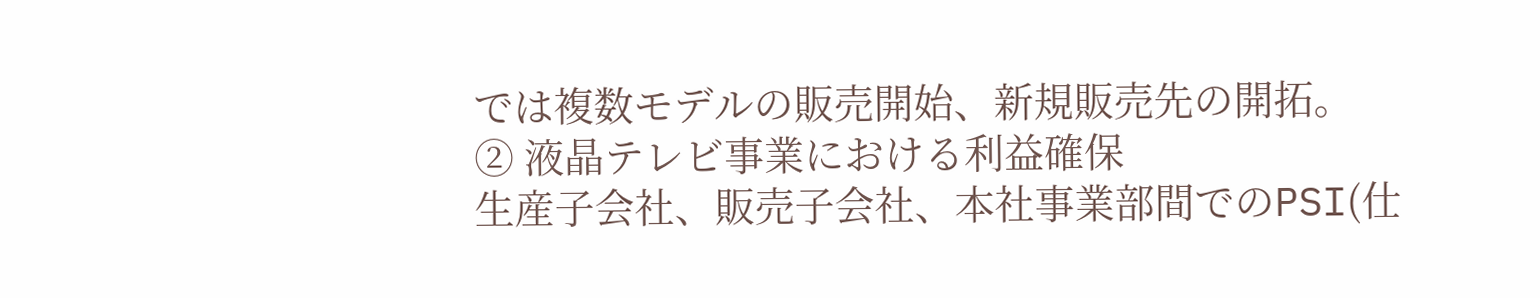では複数モデルの販売開始、新規販売先の開拓。
② 液晶テレビ事業における利益確保
生産子会社、販売子会社、本社事業部間でのPSI(仕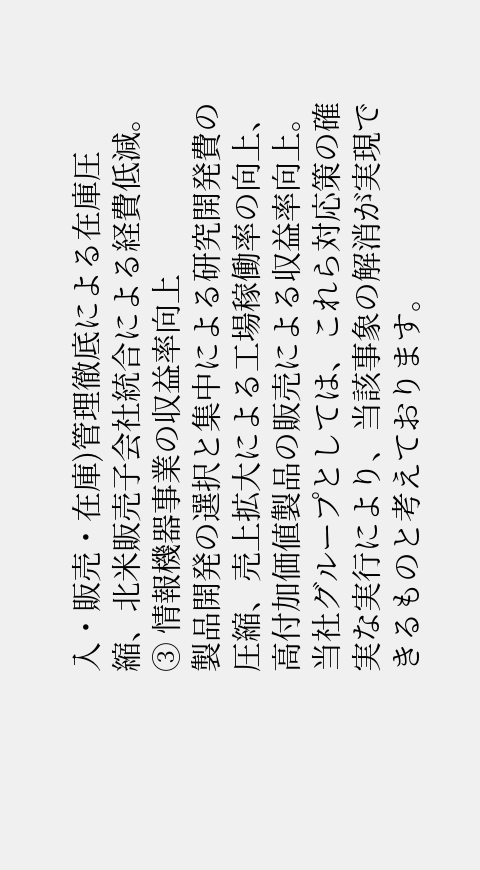入・販売・在庫)管理徹底による在庫圧縮、北米販売子会社統合による経費低減。
③ 情報機器事業の収益率向上
製品開発の選択と集中による研究開発費の圧縮、売上拡大による工場稼働率の向上、高付加価値製品の販売による収益率向上。
当社グループとしては、これら対応策の確実な実行により、当該事象の解消が実現できるものと考えております。